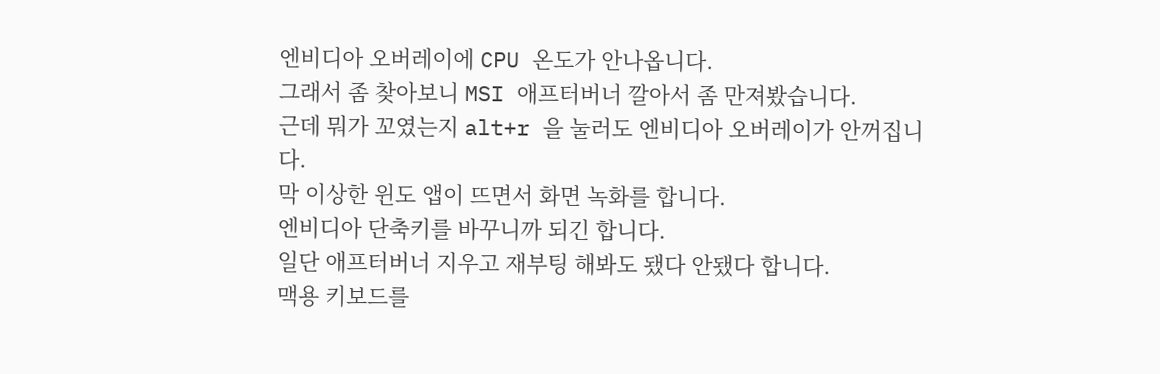엔비디아 오버레이에 CPU 온도가 안나옵니다.
그래서 좀 찾아보니 MSI 애프터버너 깔아서 좀 만져봤습니다.
근데 뭐가 꼬였는지 alt+r 을 눌러도 엔비디아 오버레이가 안꺼집니다.
막 이상한 윈도 앱이 뜨면서 화면 녹화를 합니다.
엔비디아 단축키를 바꾸니까 되긴 합니다.
일단 애프터버너 지우고 재부팅 해봐도 됐다 안됐다 합니다.
맥용 키보드를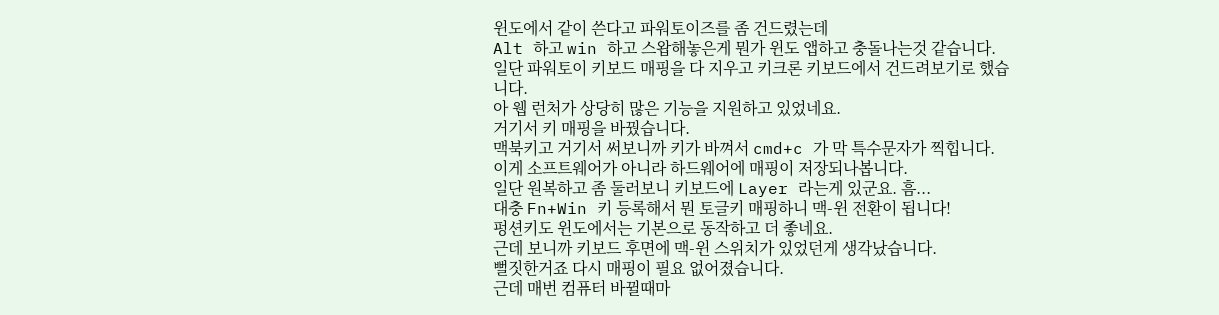윈도에서 같이 쓴다고 파워토이즈를 좀 건드렸는데
Alt 하고 win 하고 스왑해놓은게 뭔가 윈도 앱하고 충돌나는것 같습니다.
일단 파워토이 키보드 매핑을 다 지우고 키크론 키보드에서 건드려보기로 했습니다.
아 웹 런처가 상당히 많은 기능을 지원하고 있었네요.
거기서 키 매핑을 바꿨습니다.
맥북키고 거기서 써보니까 키가 바껴서 cmd+c 가 막 특수문자가 찍힙니다.
이게 소프트웨어가 아니라 하드웨어에 매핑이 저장되나봅니다.
일단 원복하고 좀 둘러보니 키보드에 Layer 라는게 있군요. 흠...
대충 Fn+Win 키 등록해서 뭔 토글키 매핑하니 맥-윈 전환이 됩니다!
펑션키도 윈도에서는 기본으로 동작하고 더 좋네요.
근데 보니까 키보드 후면에 맥-윈 스위치가 있었던게 생각났습니다.
뻘짓한거죠 다시 매핑이 필요 없어졌습니다.
근데 매번 컴퓨터 바뀔때마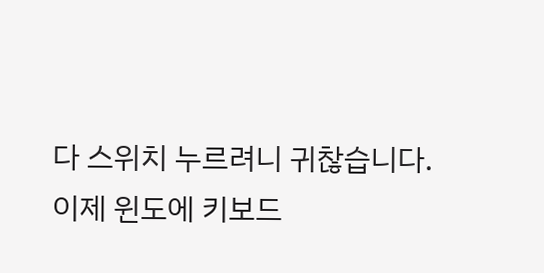다 스위치 누르려니 귀찮습니다.
이제 윈도에 키보드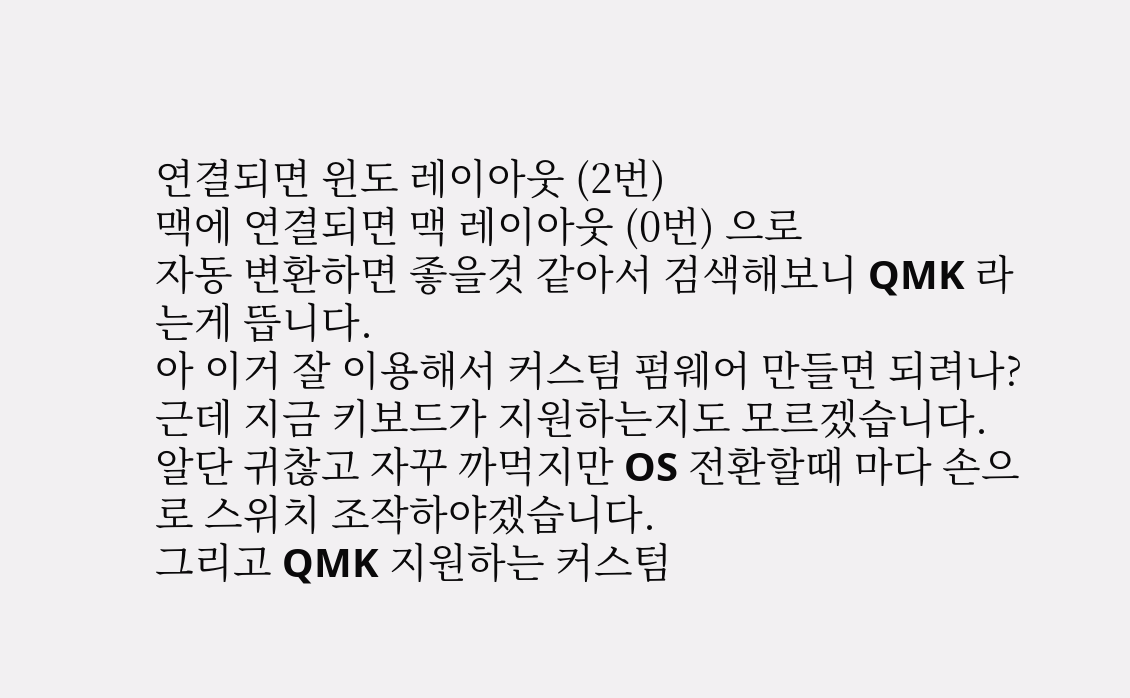연결되면 윈도 레이아웃 (2번)
맥에 연결되면 맥 레이아웃 (0번) 으로
자동 변환하면 좋을것 같아서 검색해보니 QMK 라는게 뜹니다.
아 이거 잘 이용해서 커스텀 펌웨어 만들면 되려나?
근데 지금 키보드가 지원하는지도 모르겠습니다.
알단 귀찮고 자꾸 까먹지만 OS 전환할때 마다 손으로 스위치 조작하야겠습니다.
그리고 QMK 지원하는 커스텀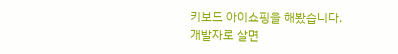키보드 아이쇼핑을 해봤습니다.
개발자로 살면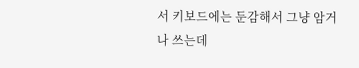서 키보드에는 둔감해서 그냥 암거나 쓰는데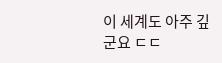이 세계도 아주 깊군요 ㄷㄷ